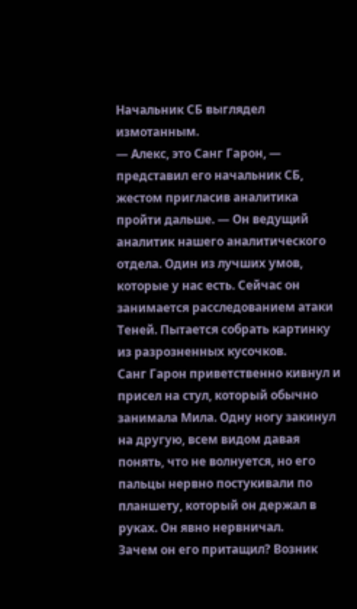Начальник СБ выглядел измотанным.
— Алекс, это Санг Гарон, — представил его начальник СБ, жестом пригласив аналитика пройти дальше. — Он ведущий аналитик нашего аналитического отдела. Один из лучших умов, которые у нас есть. Сейчас он занимается расследованием атаки Теней. Пытается собрать картинку из разрозненных кусочков.
Санг Гарон приветственно кивнул и присел на стул, который обычно занимала Мила. Одну ногу закинул на другую, всем видом давая понять, что не волнуется, но его пальцы нервно постукивали по планшету, который он держал в руках. Он явно нервничал.
Зачем он его притащил? Возник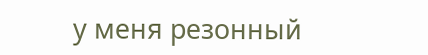у меня резонный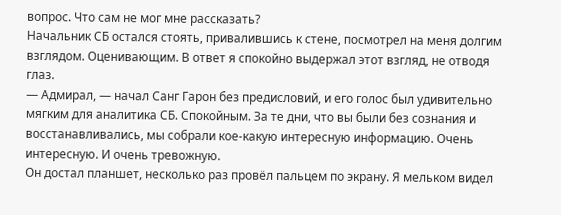вопрос. Что сам не мог мне рассказать?
Начальник СБ остался стоять, привалившись к стене, посмотрел на меня долгим взглядом. Оценивающим. В ответ я спокойно выдержал этот взгляд, не отводя глаз.
— Адмирал, — начал Санг Гарон без предисловий, и его голос был удивительно мягким для аналитика СБ. Спокойным. За те дни, что вы были без сознания и восстанавливались, мы собрали кое-какую интересную информацию. Очень интересную. И очень тревожную.
Он достал планшет, несколько раз провёл пальцем по экрану. Я мельком видел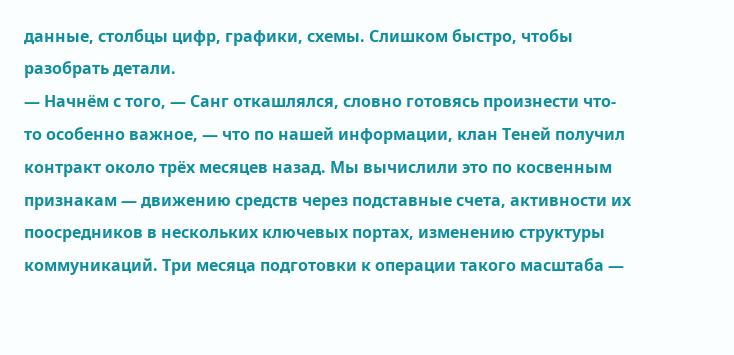данные, столбцы цифр, графики, схемы. Слишком быстро, чтобы разобрать детали.
— Начнём с того, — Санг откашлялся, словно готовясь произнести что-то особенно важное, — что по нашей информации, клан Теней получил контракт около трёх месяцев назад. Мы вычислили это по косвенным признакам — движению средств через подставные счета, активности их поосредников в нескольких ключевых портах, изменению структуры коммуникаций. Три месяца подготовки к операции такого масштаба —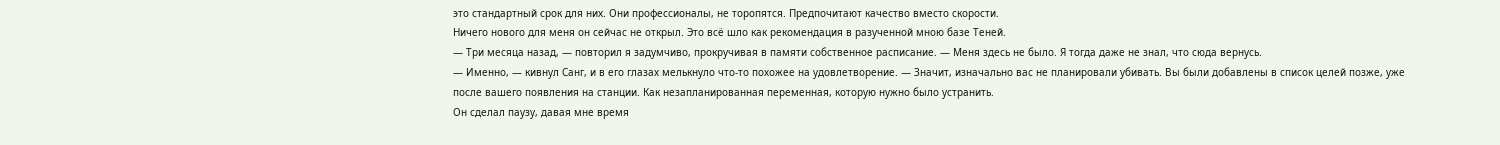это стандартный срок для них. Они профессионалы, не торопятся. Предпочитают качество вместо скорости.
Ничего нового для меня он сейчас не открыл. Это всё шло как рекомендация в разученной мною базе Теней.
— Три месяца назад, — повторил я задумчиво, прокручивая в памяти собственное расписание. — Меня здесь не было. Я тогда даже не знал, что сюда вернусь.
— Именно, — кивнул Санг, и в его глазах мелькнуло что-то похожее на удовлетворение. — Значит, изначально вас не планировали убивать. Вы были добавлены в список целей позже, уже после вашего появления на станции. Как незапланированная переменная, которую нужно было устранить.
Он сделал паузу, давая мне время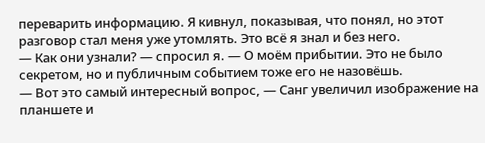переварить информацию. Я кивнул, показывая, что понял, но этот разговор стал меня уже утомлять. Это всё я знал и без него.
— Как они узнали? — спросил я. — О моём прибытии. Это не было секретом, но и публичным событием тоже его не назовёшь.
— Вот это самый интересный вопрос, — Санг увеличил изображение на планшете и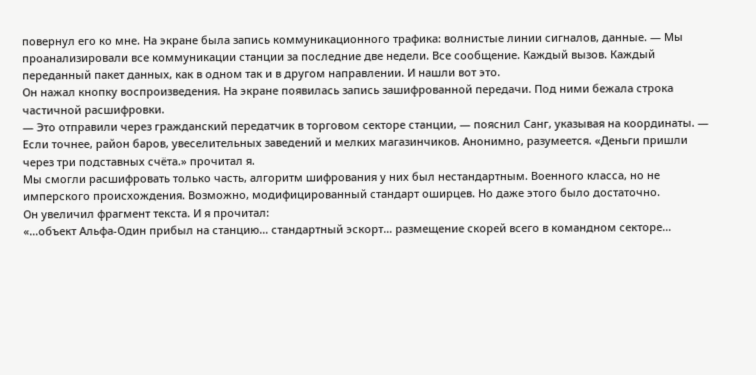повернул его ко мне. На экране была запись коммуникационного трафика: волнистые линии сигналов, данные. — Мы проанализировали все коммуникации станции за последние две недели. Все сообщение. Каждый вызов. Каждый переданный пакет данных, как в одном так и в другом направлении. И нашли вот это.
Он нажал кнопку воспроизведения. На экране появилась запись зашифрованной передачи. Под ними бежала строка частичной расшифровки.
— Это отправили через гражданский передатчик в торговом секторе станции, — пояснил Санг, указывая на координаты. — Если точнее, район баров, увеселительных заведений и мелких магазинчиков. Анонимно, разумеется. «Деньги пришли через три подставных счёта.» прочитал я.
Мы смогли расшифровать только часть, алгоритм шифрования у них был нестандартным. Военного класса, но не имперского происхождения. Возможно, модифицированный стандарт оширцев. Но даже этого было достаточно.
Он увеличил фрагмент текста. И я прочитал:
«…объект Альфа-Один прибыл на станцию… стандартный эскорт… размещение скорей всего в командном секторе…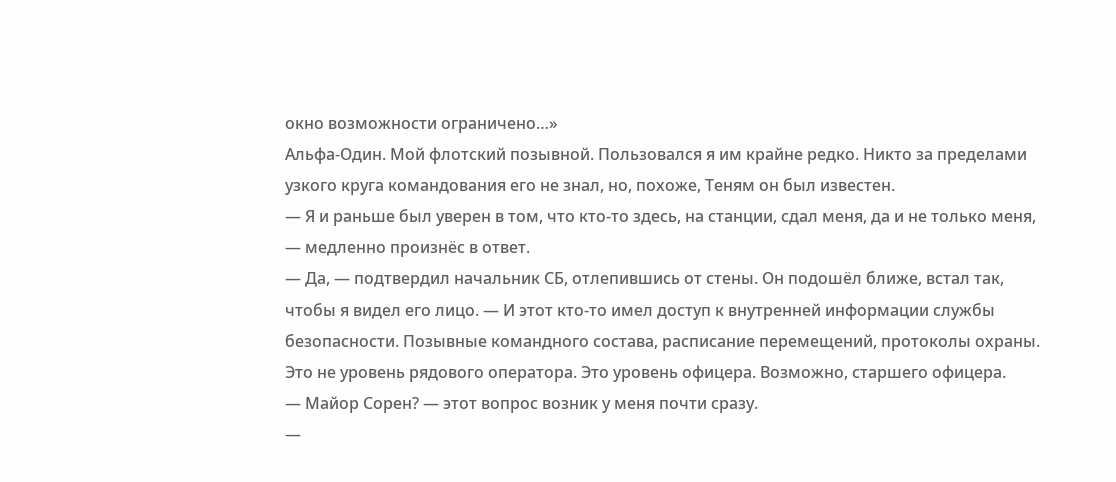окно возможности ограничено…»
Альфа-Один. Мой флотский позывной. Пользовался я им крайне редко. Никто за пределами узкого круга командования его не знал, но, похоже, Теням он был известен.
— Я и раньше был уверен в том, что кто-то здесь, на станции, сдал меня, да и не только меня, — медленно произнёс в ответ.
— Да, — подтвердил начальник СБ, отлепившись от стены. Он подошёл ближе, встал так, чтобы я видел его лицо. — И этот кто-то имел доступ к внутренней информации службы безопасности. Позывные командного состава, расписание перемещений, протоколы охраны. Это не уровень рядового оператора. Это уровень офицера. Возможно, старшего офицера.
— Майор Сорен? — этот вопрос возник у меня почти сразу.
—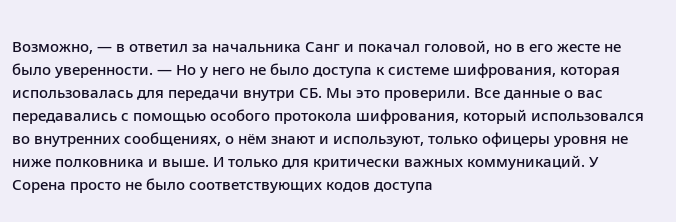Возможно, — в ответил за начальника Санг и покачал головой, но в его жесте не было уверенности. — Но у него не было доступа к системе шифрования, которая использовалась для передачи внутри СБ. Мы это проверили. Все данные о вас передавались с помощью особого протокола шифрования, который использовался во внутренних сообщениях, о нём знают и используют, только офицеры уровня не ниже полковника и выше. И только для критически важных коммуникаций. У Сорена просто не было соответствующих кодов доступа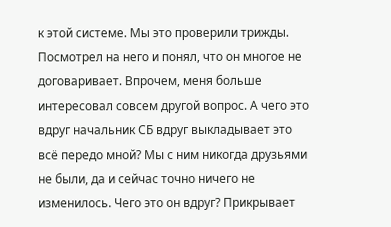к этой системе. Мы это проверили трижды.
Посмотрел на него и понял, что он многое не договаривает. Впрочем, меня больше интересовал совсем другой вопрос. А чего это вдруг начальник СБ вдруг выкладывает это всё передо мной? Мы с ним никогда друзьями не были, да и сейчас точно ничего не изменилось. Чего это он вдруг? Прикрывает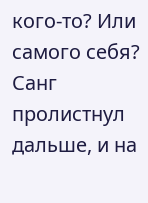кого-то? Или самого себя?
Санг пролистнул дальше, и на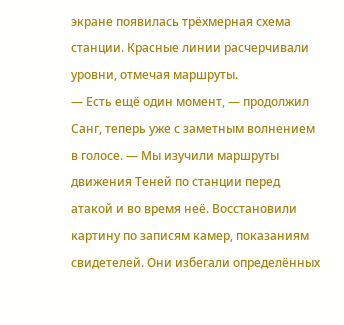экране появилась трёхмерная схема станции. Красные линии расчерчивали уровни, отмечая маршруты.
— Есть ещё один момент, — продолжил Санг, теперь уже с заметным волнением в голосе. — Мы изучили маршруты движения Теней по станции перед атакой и во время неё. Восстановили картину по записям камер, показаниям свидетелей. Они избегали определённых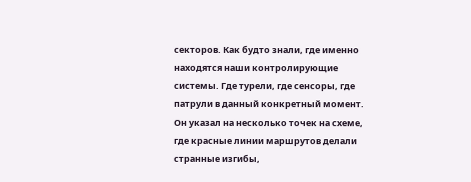секторов. Как будто знали, где именно находятся наши контролирующие системы. Где турели, где сенсоры, где патрули в данный конкретный момент.
Он указал на несколько точек на схеме, где красные линии маршрутов делали странные изгибы,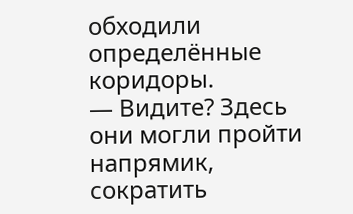обходили определённые коридоры.
— Видите? Здесь они могли пройти напрямик, сократить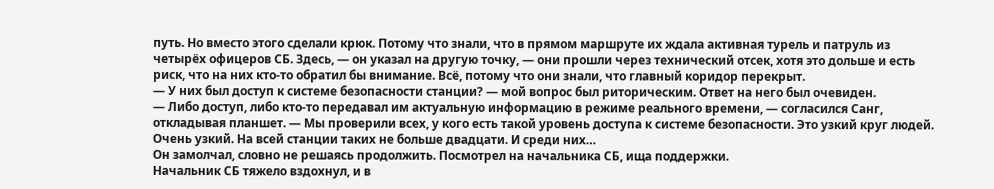путь. Но вместо этого сделали крюк. Потому что знали, что в прямом маршруте их ждала активная турель и патруль из четырёх офицеров СБ. Здесь, — он указал на другую точку, — они прошли через технический отсек, хотя это дольше и есть риск, что на них кто-то обратил бы внимание. Всё, потому что они знали, что главный коридор перекрыт.
— У них был доступ к системе безопасности станции? — мой вопрос был риторическим. Ответ на него был очевиден.
— Либо доступ, либо кто-то передавал им актуальную информацию в режиме реального времени, — согласился Санг, откладывая планшет. — Мы проверили всех, у кого есть такой уровень доступа к системе безопасности. Это узкий круг людей. Очень узкий. На всей станции таких не больше двадцати. И среди них…
Он замолчал, словно не решаясь продолжить. Посмотрел на начальника СБ, ища поддержки.
Начальник СБ тяжело вздохнул, и в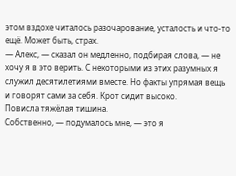этом вздохе читалось разочарование, усталость и что-то ещё. Может быть, страх.
— Алекс, — сказал он медленно, подбирая слова, — не хочу я в это верить. С некоторыми из этих разумных я служил десятилетиями вместе. Но факты упрямая вещь и говорят сами за себя. Крот сидит высоко.
Повисла тяжёлая тишина.
Собственно, — подумалось мне, — это я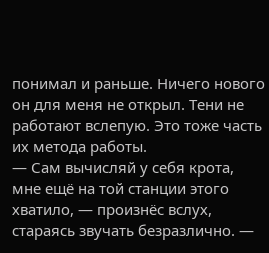понимал и раньше. Ничего нового он для меня не открыл. Тени не работают вслепую. Это тоже часть их метода работы.
— Сам вычисляй у себя крота, мне ещё на той станции этого хватило, — произнёс вслух, стараясь звучать безразлично. —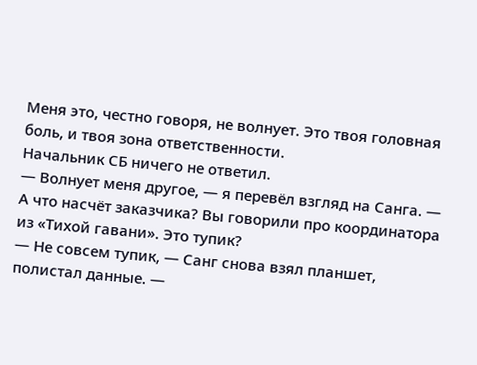Меня это, честно говоря, не волнует. Это твоя головная боль, и твоя зона ответственности.
Начальник СБ ничего не ответил.
— Волнует меня другое, — я перевёл взгляд на Санга. — А что насчёт заказчика? Вы говорили про координатора из «Тихой гавани». Это тупик?
— Не совсем тупик, — Санг снова взял планшет, полистал данные. —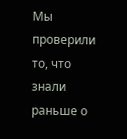Мы проверили то, что знали раньше о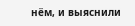нём, и выяснили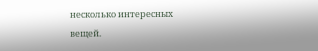несколько интересных вещей.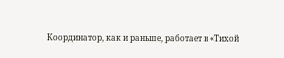Координатор, как и раньше, работает в «Тихой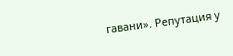гавани». Репутация у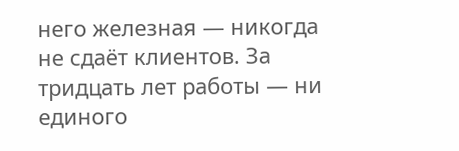него железная — никогда не сдаёт клиентов. За тридцать лет работы — ни единого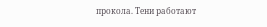прокола. Тени работают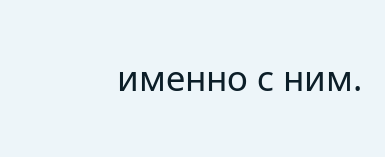именно с ним.